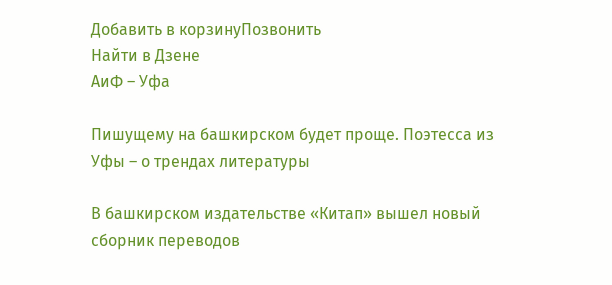Добавить в корзинуПозвонить
Найти в Дзене
АиФ – Уфа

Пишущему на башкирском будет проще. Поэтесса из Уфы – о трендах литературы

В башкирском издательстве «Китап» вышел новый сборник переводов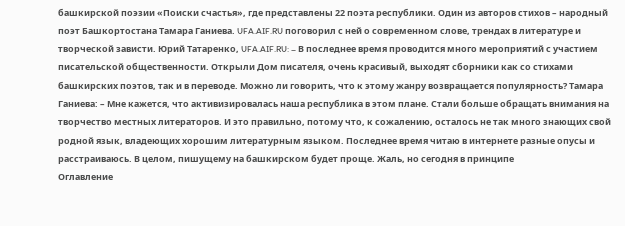башкирской поэзии «Поиски счастья», где представлены 22 поэта республики. Один из авторов стихов – народный поэт Башкортостана Тамара Ганиева. UFA.AIF.RU поговорил с ней о современном слове, трендах в литературе и творческой зависти. Юрий Татаренко, UFA.AIF.RU: – В последнее время проводится много мероприятий с участием писательской общественности. Открыли Дом писателя, очень красивый, выходят сборники как со стихами башкирских поэтов, так и в переводе. Можно ли говорить, что к этому жанру возвращается популярность? Тамара Ганиева: – Мне кажется, что активизировалась наша республика в этом плане. Стали больше обращать внимания на творчество местных литераторов. И это правильно, потому что, к сожалению, осталось не так много знающих свой родной язык, владеющих хорошим литературным языком. Последнее время читаю в интернете разные опусы и расстраиваюсь. В целом, пишущему на башкирском будет проще. Жаль, но сегодня в принципе
Оглавление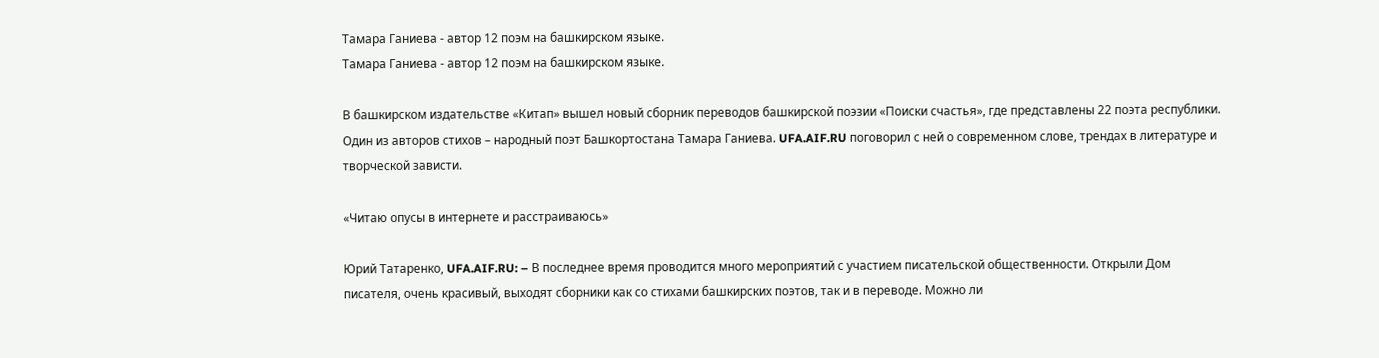Тамара Ганиева - автор 12 поэм на башкирском языке.
Тамара Ганиева - автор 12 поэм на башкирском языке.

В башкирском издательстве «Китап» вышел новый сборник переводов башкирской поэзии «Поиски счастья», где представлены 22 поэта республики. Один из авторов стихов – народный поэт Башкортостана Тамара Ганиева. UFA.AIF.RU поговорил с ней о современном слове, трендах в литературе и творческой зависти.

«Читаю опусы в интернете и расстраиваюсь»

Юрий Татаренко, UFA.AIF.RU: – В последнее время проводится много мероприятий с участием писательской общественности. Открыли Дом писателя, очень красивый, выходят сборники как со стихами башкирских поэтов, так и в переводе. Можно ли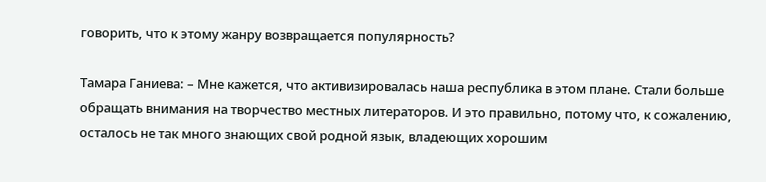говорить, что к этому жанру возвращается популярность?

Тамара Ганиева: – Мне кажется, что активизировалась наша республика в этом плане. Стали больше обращать внимания на творчество местных литераторов. И это правильно, потому что, к сожалению, осталось не так много знающих свой родной язык, владеющих хорошим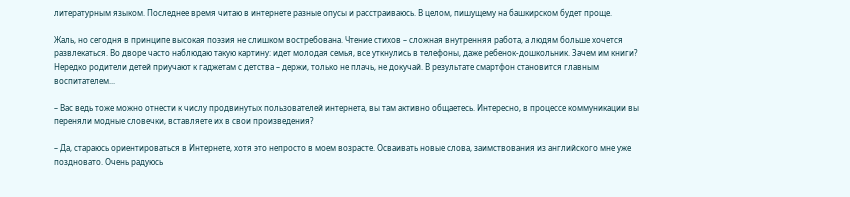литературным языком. Последнее время читаю в интернете разные опусы и расстраиваюсь. В целом, пишущему на башкирском будет проще.

Жаль, но сегодня в принципе высокая поэзия не слишком востребована. Чтение стихов – сложная внутренняя работа, а людям больше хочется развлекаться. Во дворе часто наблюдаю такую картину: идет молодая семья, все уткнулись в телефоны, даже ребенок-дошкольник. Зачем им книги? Нередко родители детей приучают к гаджетам с детства – держи, только не плачь, не докучай. В результате смартфон становится главным воспитателем...

– Вас ведь тоже можно отнести к числу продвинутых пользователей интернета, вы там активно общаетесь. Интересно, в процессе коммуникации вы переняли модные словечки, вставляете их в свои произведения?

– Да, стараюсь ориентироваться в Интернете, хотя это непросто в моем возрасте. Осваивать новые слова, заимствования из английского мне уже поздновато. Очень радуюсь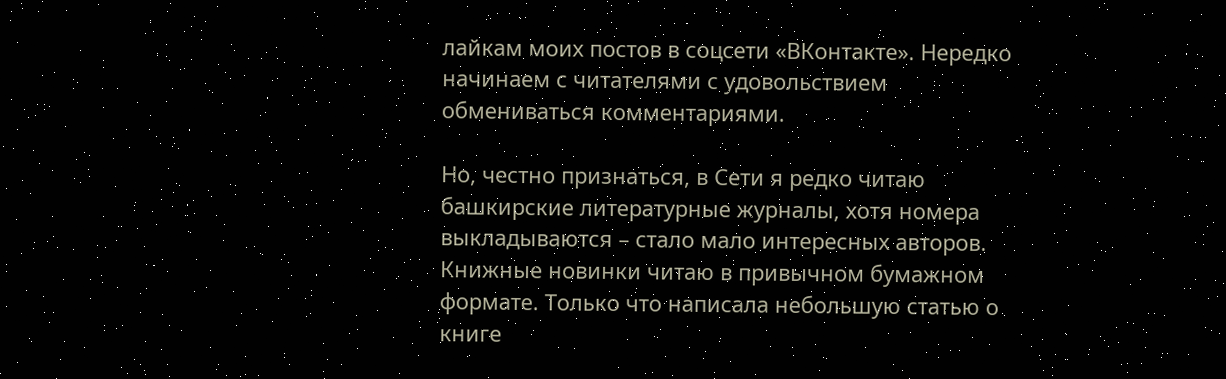лайкам моих постов в соцсети «ВКонтакте». Нередко начинаем с читателями с удовольствием обмениваться комментариями.

Но, честно признаться, в Сети я редко читаю башкирские литературные журналы, хотя номера выкладываются – стало мало интересных авторов. Книжные новинки читаю в привычном бумажном формате. Только что написала небольшую статью о книге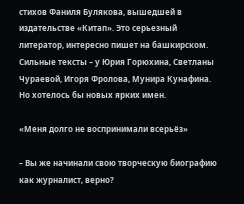стихов Фаниля Булякова, вышедшей в издательстве «Китап». Это серьезный литератор, интересно пишет на башкирском. Сильные тексты – у Юрия Горюхина, Светланы Чураевой, Игоря Фролова, Мунира Кунафина. Но хотелось бы новых ярких имен.

«Меня долго не воспринимали всерьёз»

– Вы же начинали свою творческую биографию как журналист, верно?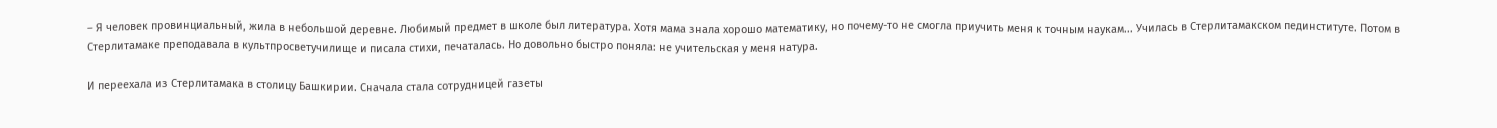– Я человек провинциальный, жила в небольшой деревне. Любимый предмет в школе был литература. Хотя мама знала хорошо математику, но почему-то не смогла приучить меня к точным наукам... Училась в Стерлитамакском пединституте. Потом в Стерлитамаке преподавала в культпросветучилище и писала стихи, печаталась. Но довольно быстро поняла: не учительская у меня натура.

И переехала из Стерлитамака в столицу Башкирии. Сначала стала сотрудницей газеты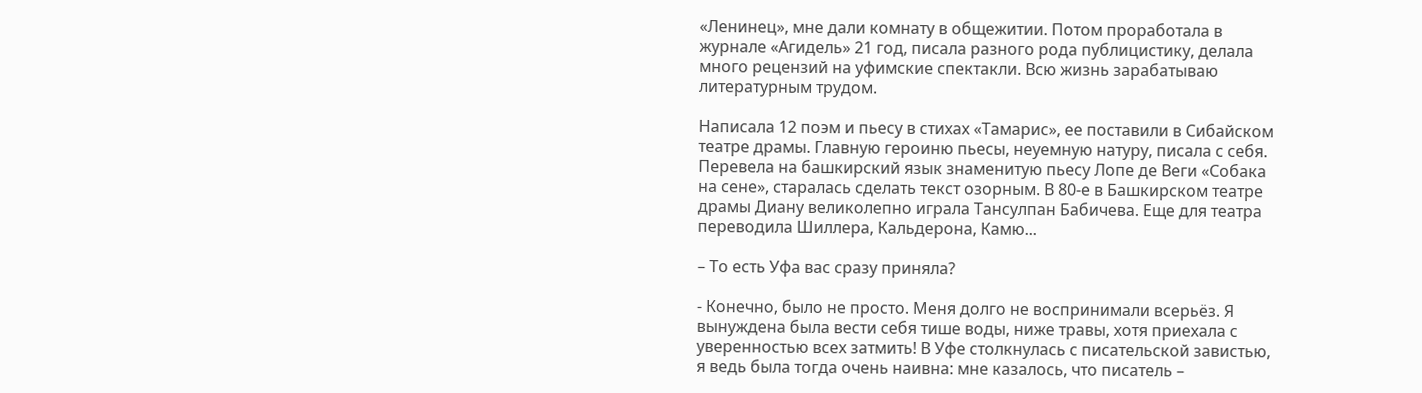«Ленинец», мне дали комнату в общежитии. Потом проработала в журнале «Агидель» 21 год, писала разного рода публицистику, делала много рецензий на уфимские спектакли. Всю жизнь зарабатываю литературным трудом.

Написала 12 поэм и пьесу в стихах «Тамарис», ее поставили в Сибайском театре драмы. Главную героиню пьесы, неуемную натуру, писала с себя. Перевела на башкирский язык знаменитую пьесу Лопе де Веги «Собака на сене», старалась сделать текст озорным. В 80-е в Башкирском театре драмы Диану великолепно играла Тансулпан Бабичева. Еще для театра переводила Шиллера, Кальдерона, Камю...

– То есть Уфа вас сразу приняла?

- Конечно, было не просто. Меня долго не воспринимали всерьёз. Я вынуждена была вести себя тише воды, ниже травы, хотя приехала с уверенностью всех затмить! В Уфе столкнулась с писательской завистью, я ведь была тогда очень наивна: мне казалось, что писатель –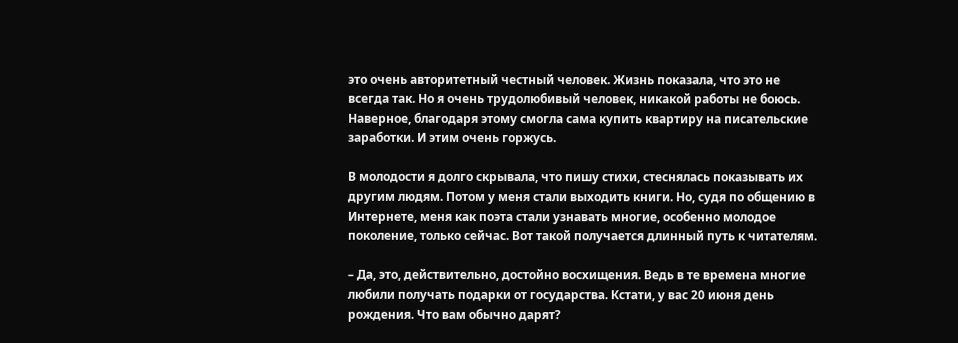это очень авторитетный честный человек. Жизнь показала, что это не всегда так. Но я очень трудолюбивый человек, никакой работы не боюсь. Наверное, благодаря этому смогла сама купить квартиру на писательские заработки. И этим очень горжусь.

В молодости я долго скрывала, что пишу стихи, стеснялась показывать их другим людям. Потом у меня стали выходить книги. Но, судя по общению в Интернете, меня как поэта стали узнавать многие, особенно молодое поколение, только сейчас. Вот такой получается длинный путь к читателям.

– Да, это, действительно, достойно восхищения. Ведь в те времена многие любили получать подарки от государства. Кстати, у вас 20 июня день рождения. Что вам обычно дарят?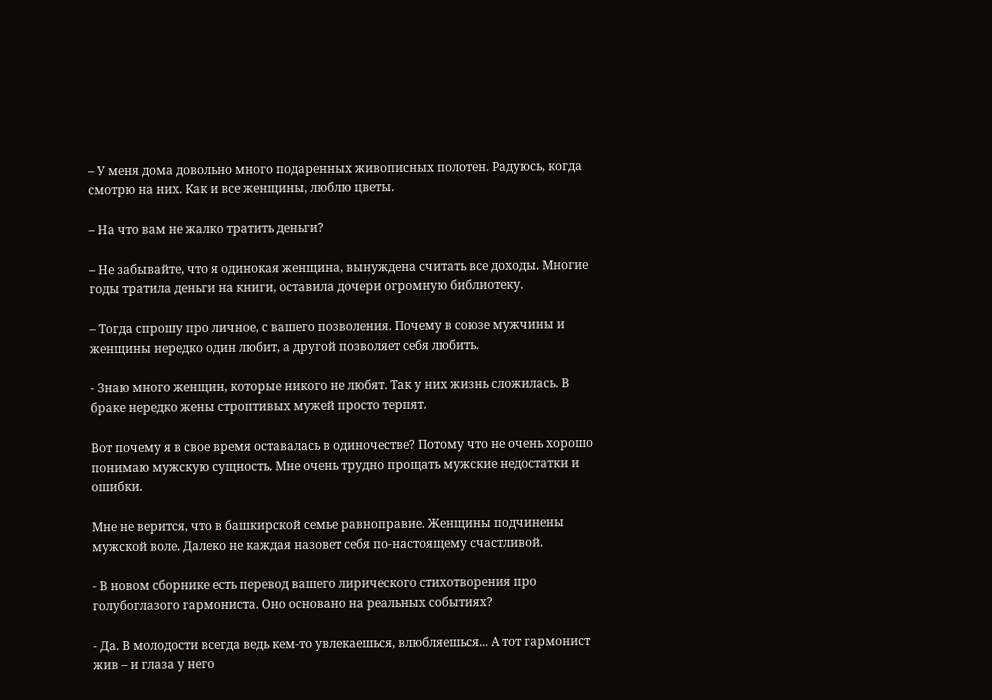– У меня дома довольно много подаренных живописных полотен. Радуюсь, когда смотрю на них. Как и все женщины, люблю цветы.

– На что вам не жалко тратить деньги?

– Не забывайте, что я одинокая женщина, вынуждена считать все доходы. Многие годы тратила деньги на книги, оставила дочери огромную библиотеку.

– Тогда спрошу про личное, с вашего позволения. Почему в союзе мужчины и женщины нередко один любит, а другой позволяет себя любить.

- Знаю много женщин, которые никого не любят. Так у них жизнь сложилась. В браке нередко жены строптивых мужей просто терпят.

Вот почему я в свое время оставалась в одиночестве? Потому что не очень хорошо понимаю мужскую сущность. Мне очень трудно прощать мужские недостатки и ошибки.

Мне не верится, что в башкирской семье равноправие. Женщины подчинены мужской воле. Далеко не каждая назовет себя по-настоящему счастливой.

- В новом сборнике есть перевод вашего лирического стихотворения про голубоглазого гармониста. Оно основано на реальных событиях?

- Да. В молодости всегда ведь кем-то увлекаешься, влюбляешься... А тот гармонист жив – и глаза у него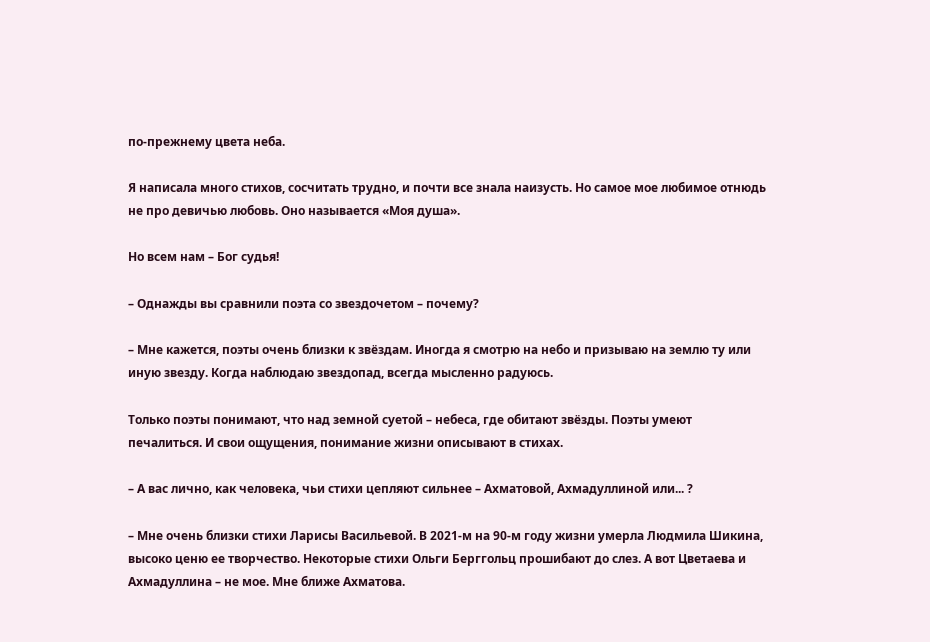по-прежнему цвета неба.

Я написала много стихов, сосчитать трудно, и почти все знала наизусть. Но самое мое любимое отнюдь не про девичью любовь. Оно называется «Моя душа».

Но всем нам – Бог судья!

– Однажды вы сравнили поэта со звездочетом – почему?

– Мне кажется, поэты очень близки к звёздам. Иногда я смотрю на небо и призываю на землю ту или иную звезду. Когда наблюдаю звездопад, всегда мысленно радуюсь.

Только поэты понимают, что над земной суетой – небеса, где обитают звёзды. Поэты умеют печалиться. И свои ощущения, понимание жизни описывают в стихах.

– А вас лично, как человека, чьи стихи цепляют сильнее – Ахматовой, Ахмадуллиной или... ?

– Мне очень близки стихи Ларисы Васильевой. В 2021-м на 90-м году жизни умерла Людмила Шикина, высоко ценю ее творчество. Некоторые стихи Ольги Берггольц прошибают до слез. А вот Цветаева и Ахмадуллина – не мое. Мне ближе Ахматова.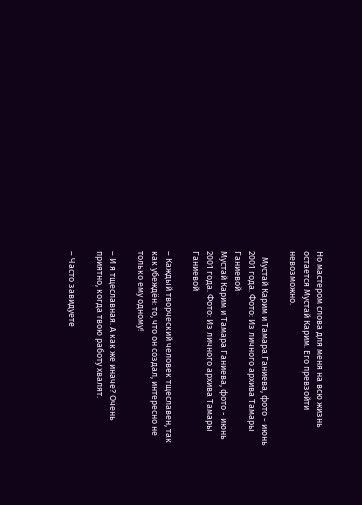Но мастером слова для меня на всю жизнь остается Мустай Карим. Его превзойти невозможно.

   Мустай Карим и Тамара Ганиева, фото - июнь 2001 года. Фото: Из личного архива Тамары Ганиевой
Мустай Карим и Тамара Ганиева, фото - июнь 2001 года. Фото: Из личного архива Тамары Ганиевой

– Каждый творческий человек тщеславен, так как убеждён: то, что он создал, интересно не только ему одному!

– И я тщеславная. А как же иначе? Очень приятно, когда твою работу хвалят.

– Часто завидуете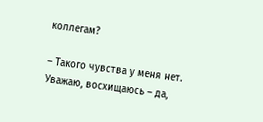коллегам?

– Такого чувства у меня нет. Уважаю, восхищаюсь – да,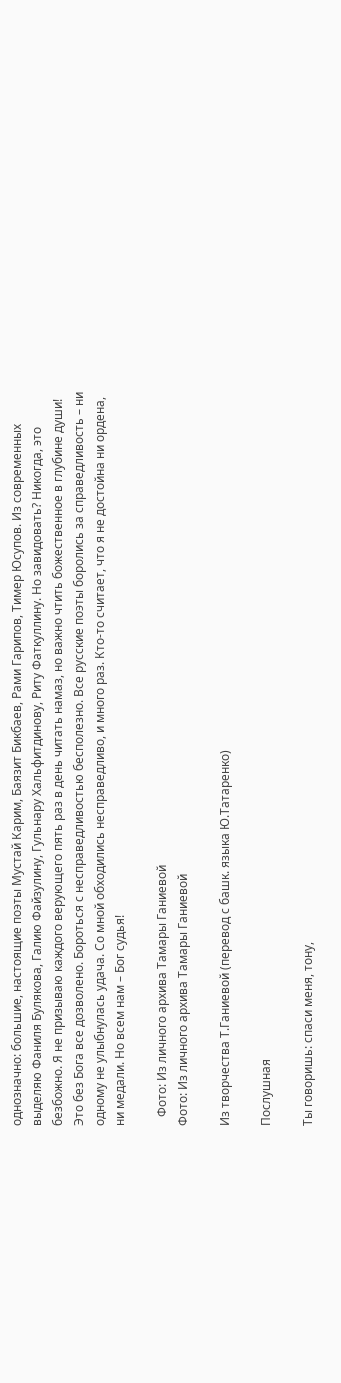однозначно: большие, настоящие поэты Мустай Карим, Баязит Бикбаев, Рами Гарипов, Тимер Юсупов. Из современных выделяю Фаниля Булякова, Галию Файзулину, Гульнару Хальфитдинову, Риту Фаткуллину. Но завидовать? Никогда, это безбожно. Я не призываю каждого верующего пять раз в день читать намаз, но важно чтить божественное в глубине души! Это без Бога все дозволено. Бороться с несправедливостью бесполезно. Все русские поэты боролись за справедливость – ни одному не улыбнулась удача. Со мной обходились несправедливо, и много раз. Кто-то считает, что я не достойна ни ордена, ни медали. Но всем нам – Бог судья!

   Фото: Из личного архива Тамары Ганиевой
Фото: Из личного архива Тамары Ганиевой

Из творчества Т.Ганиевой (перевод с башк. языка Ю.Татаренко)

Послушная

Ты говоришь: спаси меня, тону,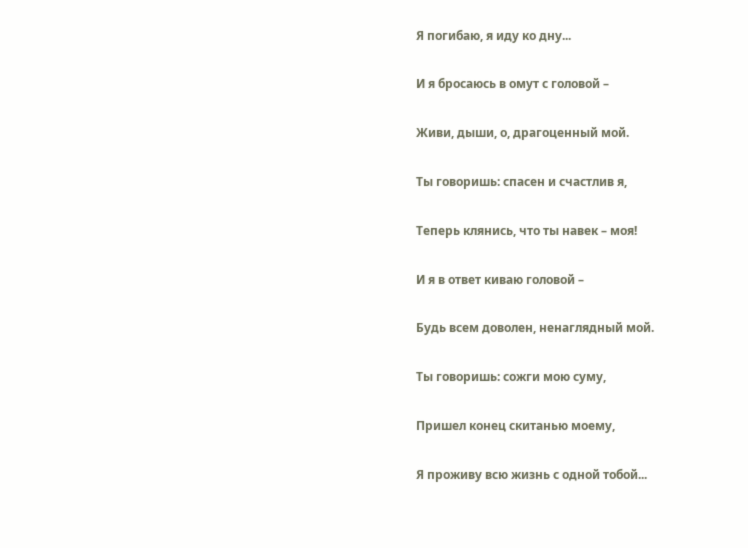Я погибаю, я иду ко дну...

И я бросаюсь в омут с головой –

Живи, дыши, о, драгоценный мой.

Ты говоришь: спасен и счастлив я,

Теперь клянись, что ты навек – моя!

И я в ответ киваю головой –

Будь всем доволен, ненаглядный мой.

Ты говоришь: сожги мою суму,

Пришел конец скитанью моему,

Я проживу всю жизнь с одной тобой...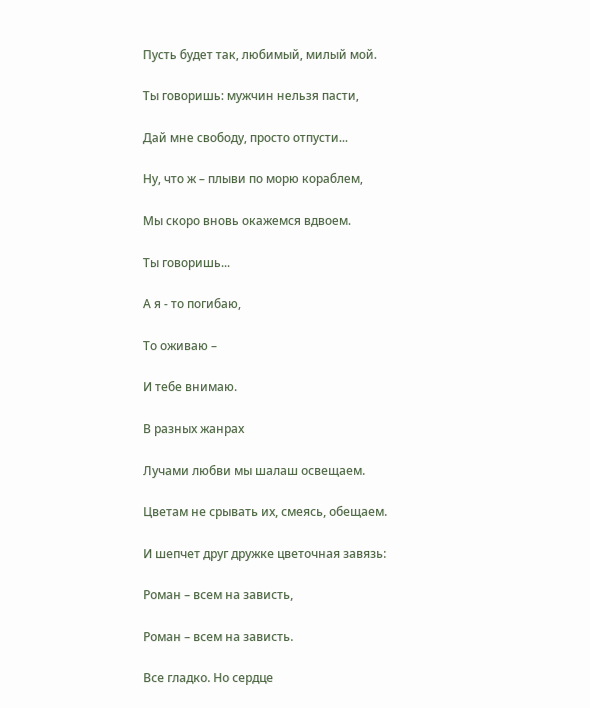Пусть будет так, любимый, милый мой.

Ты говоришь: мужчин нельзя пасти,

Дай мне свободу, просто отпусти...

Ну, что ж – плыви по морю кораблем,

Мы скоро вновь окажемся вдвоем.

Ты говоришь...

А я - то погибаю,

То оживаю –

И тебе внимаю.

В разных жанрах

Лучами любви мы шалаш освещаем.

Цветам не срывать их, смеясь, обещаем.

И шепчет друг дружке цветочная завязь:

Роман – всем на зависть,

Роман – всем на зависть.

Все гладко. Но сердце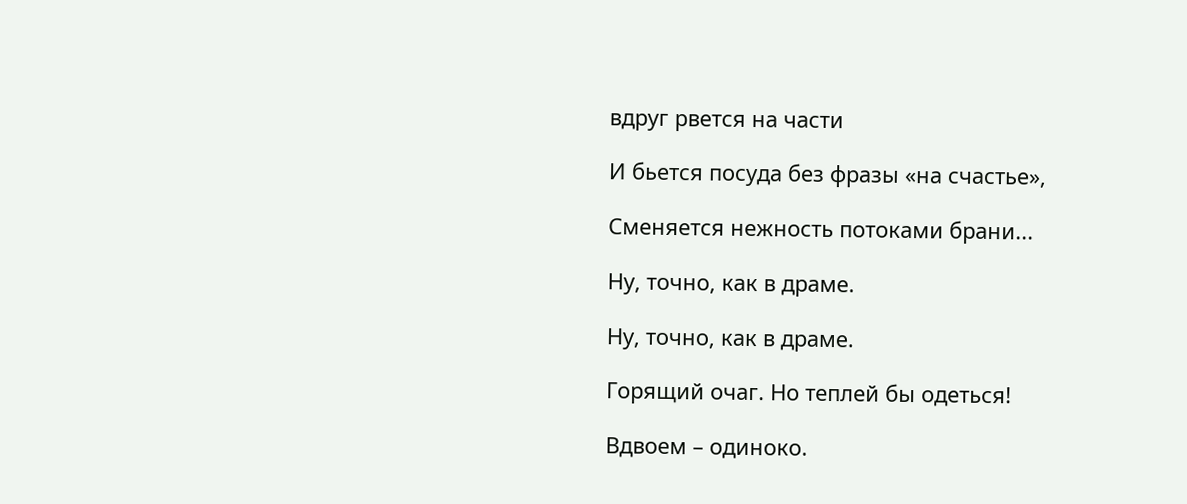вдруг рвется на части

И бьется посуда без фразы «на счастье»,

Сменяется нежность потоками брани...

Ну, точно, как в драме.

Ну, точно, как в драме.

Горящий очаг. Но теплей бы одеться!

Вдвоем – одиноко.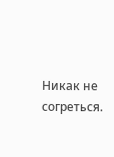Никак не согреться.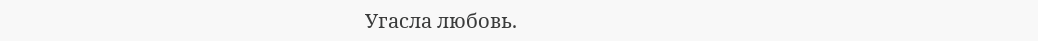Угасла любовь.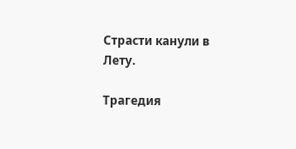Страсти канули в Лету.

Трагедия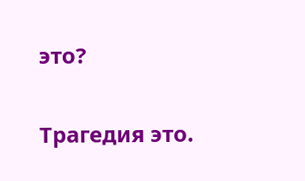это?

Трагедия это.